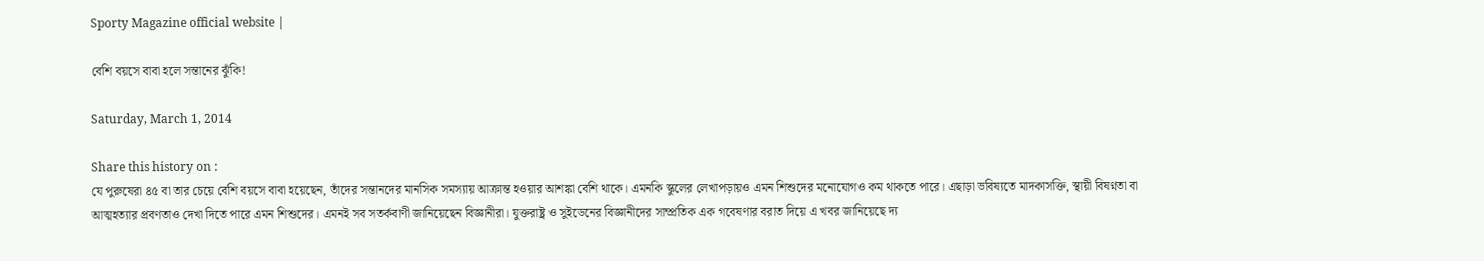Sporty Magazine official website |

বেশি বয়সে বাবা হলে সন্তানের ঝুঁকি!

Saturday, March 1, 2014

Share this history on :
যে পুরুষেরা ৪৫ বা তার চেয়ে বেশি বয়সে বাবা হয়েছেন, তাঁদের সন্তানদের মানসিক সমস্যায় আক্রান্ত হওয়ার আশঙ্কা বেশি থাকে। এমনকি স্কুলের লেখাপড়ায়ও এমন শিশুদের মনোযোগও কম থাকতে পারে। এছাড়া ভবিষ্যতে মাদকাসক্তি, স্থায়ী বিষণ্নতা বা আত্মহত্যার প্রবণতাও দেখা দিতে পারে এমন শিশুদের। এমনই সব সতর্কবাণী জানিয়েছেন বিজ্ঞানীরা। যুক্তরাষ্ট্র ও সুইডেনের বিজ্ঞানীদের সাম্প্রতিক এক গবেষণার বরাত দিয়ে এ খবর জানিয়েছে দ্য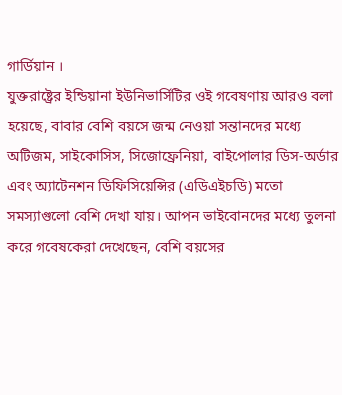গার্ডিয়ান ।
যুক্তরাষ্ট্রের ইন্ডিয়ানা ইউনিভার্সিটির ওই গবেষণায় আরও বলা হয়েছে, বাবার বেশি বয়সে জন্ম নেওয়া সন্তানদের মধ্যে অটিজম, সাইকোসিস, সিজোফ্রেনিয়া, বাইপোলার ডিস-অর্ডার এবং অ্যাটেনশন ডিফিসিয়েন্সির (এডিএইচডি) মতো সমস্যাগুলো বেশি দেখা যায়। আপন ভাইবোনদের মধ্যে তুলনা করে গবেষকেরা দেখেছেন, বেশি বয়সের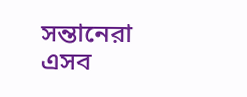সন্তানেরা এসব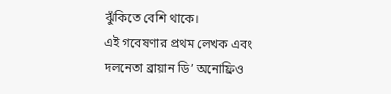ঝুঁকিতে বেশি থাকে।
এই গবেষণার প্রথম লেখক এবং দলনেতা ব্রায়ান ডি’ অনোফ্রিও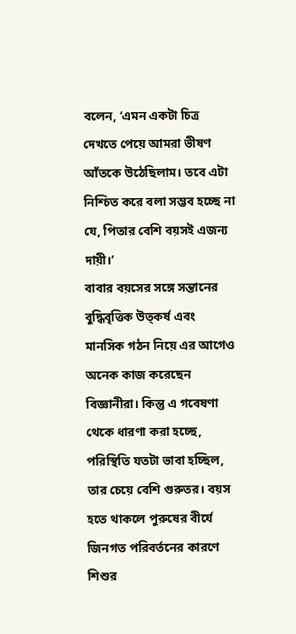বলেন, ‘এমন একটা চিত্র দেখতে পেয়ে আমরা ভীষণ আঁতকে উঠেছিলাম। তবে এটা নিশ্চিত করে বলা সম্ভব হচ্ছে না যে, পিতার বেশি বয়সই এজন্য দায়ী।’
বাবার বয়সের সঙ্গে সন্তানের বুদ্ধিবৃত্তিক উত্কর্ষ এবং মানসিক গঠন নিয়ে এর আগেও অনেক কাজ করেছেন বিজ্ঞানীরা। কিন্তু এ গবেষণা থেকে ধারণা করা হচ্ছে, পরিস্থিতি যতটা ভাবা হচ্ছিল, তার চেয়ে বেশি গুরুতর। বয়স হতে থাকলে পুরুষের বীর্যে জিনগত পরিবর্তনের কারণে শিশুর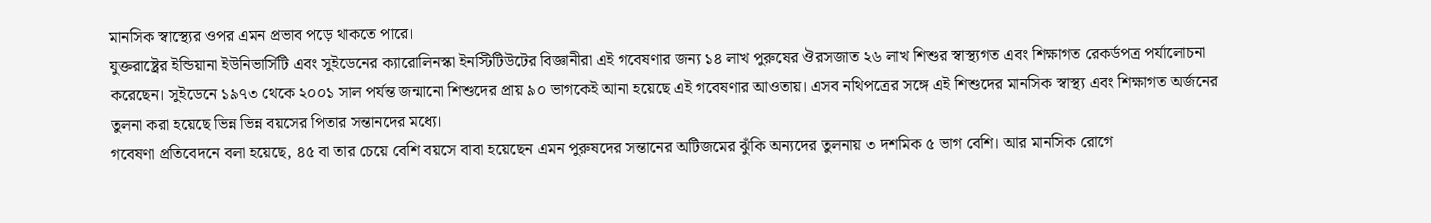মানসিক স্বাস্থ্যের ওপর এমন প্রভাব পড়ে থাকতে পারে।
যুক্তরাষ্ট্রের ইন্ডিয়ানা ইউনিভার্সিটি এবং সুইডেনের ক্যারোলিনস্কা ইনস্টিটিউটের বিজ্ঞানীরা এই গবেষণার জন্য ১৪ লাখ পুরুষের ঔরসজাত ২৬ লাখ শিশুর স্বাস্থ্যগত এবং শিক্ষাগত রেকর্ডপত্র পর্যালোচনা করেছেন। সুইডেনে ১৯৭৩ থেকে ২০০১ সাল পর্যন্ত জন্মানো শিশুদের প্রায় ৯০ ভাগকেই আনা হয়েছে এই গবেষণার আওতায়। এসব নথিপত্রের সঙ্গে এই শিশুদের মানসিক স্বাস্থ্য এবং শিক্ষাগত অর্জনের তুলনা করা হয়েছে ভিন্ন ভিন্ন বয়সের পিতার সন্তানদের মধ্যে।
গবেষণা প্রতিবেদনে বলা হয়েছে, ৪৫ বা তার চেয়ে বেশি বয়সে বাবা হয়েছেন এমন পুরুষদের সন্তানের অটিজমের ঝুঁকি অন্যদের তুলনায় ৩ দশমিক ৫ ভাগ বেশি। আর মানসিক রোগে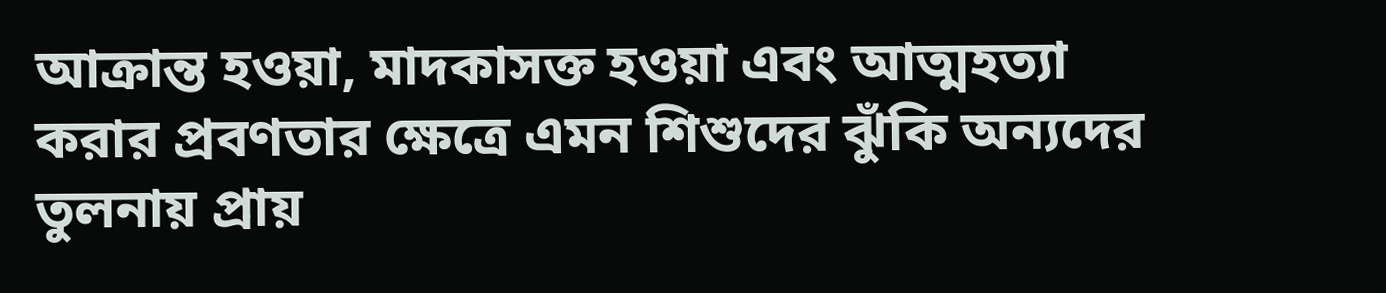আক্রান্ত হওয়া, মাদকাসক্ত হওয়া এবং আত্মহত্যা করার প্রবণতার ক্ষেত্রে এমন শিশুদের ঝুঁকি অন্যদের তুলনায় প্রায়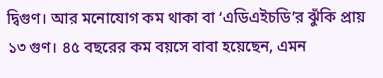দ্বিগুণ। আর মনোযোগ কম থাকা বা ‘এডিএইচডি’র ঝুঁকি প্রায় ১৩ গুণ। ৪৫ বছরের কম বয়সে বাবা হয়েছেন, এমন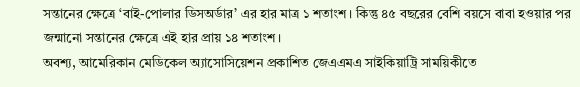সন্তানের ক্ষেত্রে ‘বাই-পোলার ডিসঅর্ডার’ এর হার মাত্র ১ শতাংশ। কিন্তু ৪৫ বছরের বেশি বয়সে বাবা হওয়ার পর জন্মানো সন্তানের ক্ষেত্রে এই হার প্রায় ১৪ শতাংশ।
অবশ্য, আমেরিকান মেডিকেল অ্যাসোসিয়েশন প্রকাশিত জেএএমএ সাইকিয়াট্রি সাময়িকীতে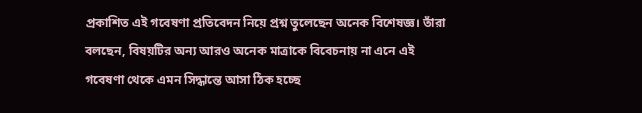প্রকাশিত এই গবেষণা প্রতিবেদন নিয়ে প্রশ্ন তুলেছেন অনেক বিশেষজ্ঞ। তাঁরা বলছেন, বিষয়টির অন্য আরও অনেক মাত্রাকে বিবেচনায় না এনে এই গবেষণা থেকে এমন সিদ্ধান্তে আসা ঠিক হচ্ছে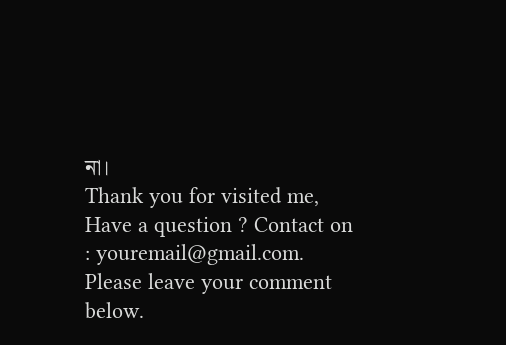না।
Thank you for visited me, Have a question ? Contact on : youremail@gmail.com.
Please leave your comment below.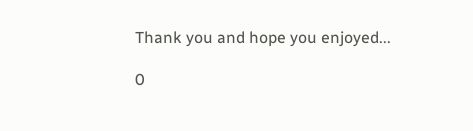Thank you and hope you enjoyed...

0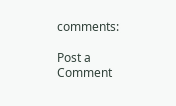comments:

Post a Comment